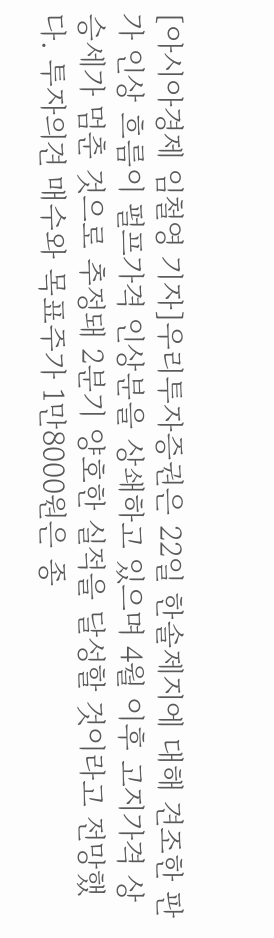[아시아경제 임철영 기자]우리투자증권은 22일 한솔제지에 대해 견조한 판가 인상 흐름이 펄프가격 인상분을 상쇄하고 있으며 4월 이후 고지가격 상승세가 멈춘 것으로 추정돼 2분기 양호한 실적을 달성할 것이라고 전망했다. 투자의견 매수와 목표주가 1만8000원은 종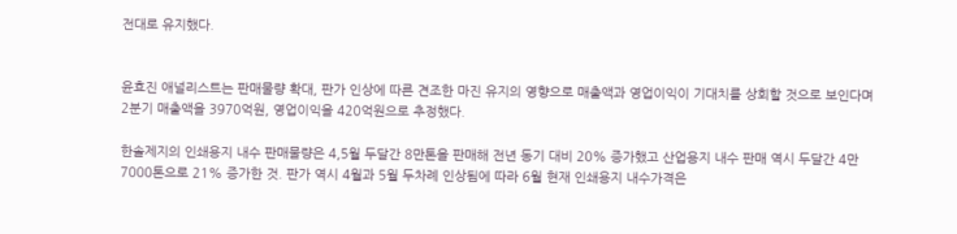전대로 유지했다.


윤효진 애널리스트는 판매물량 확대, 판가 인상에 따른 견조한 마진 유지의 영향으로 매출액과 영업이익이 기대치를 상회할 것으로 보인다며 2분기 매출액을 3970억원, 영업이익을 420억원으로 추정했다.

한솔제지의 인쇄용지 내수 판매물량은 4,5월 두달간 8만톤을 판매해 전년 동기 대비 20% 증가했고 산업용지 내수 판매 역시 두달간 4만7000톤으로 21% 증가한 것. 판가 역시 4월과 5월 두차례 인상됨에 따라 6월 현재 인쇄용지 내수가격은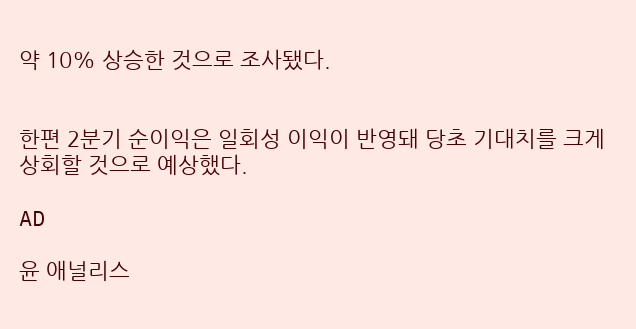약 10% 상승한 것으로 조사됐다.


한편 2분기 순이익은 일회성 이익이 반영돼 당초 기대치를 크게 상회할 것으로 예상했다.

AD

윤 애널리스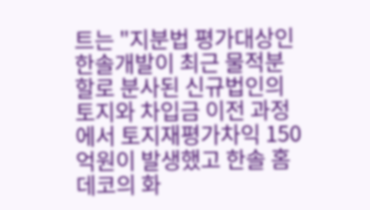트는 "지분법 평가대상인 한솔개발이 최근 물적분할로 분사된 신규법인의 토지와 차입금 이전 과정에서 토지재평가차익 150억원이 발생했고 한솔 홈데코의 화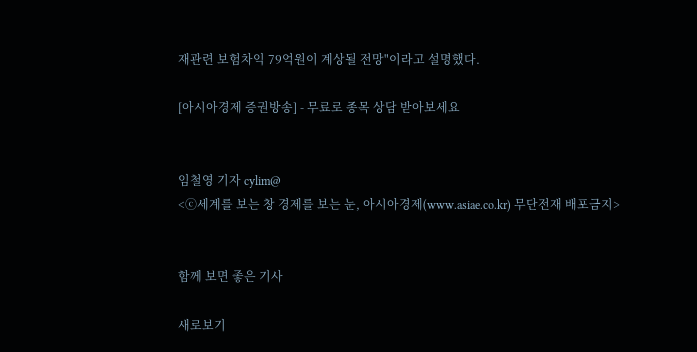재관련 보험차익 79억원이 계상될 전망"이라고 설명했다.

[아시아경제 증권방송] - 무료로 종목 상담 받아보세요


임철영 기자 cylim@
<ⓒ세계를 보는 창 경제를 보는 눈, 아시아경제(www.asiae.co.kr) 무단전재 배포금지>


함께 보면 좋은 기사

새로보기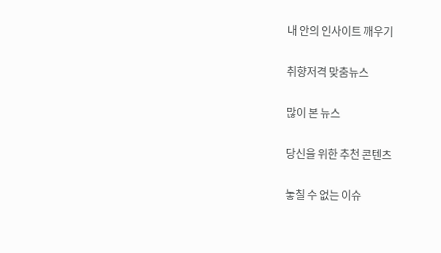내 안의 인사이트 깨우기

취향저격 맞춤뉴스

많이 본 뉴스

당신을 위한 추천 콘텐츠

놓칠 수 없는 이슈